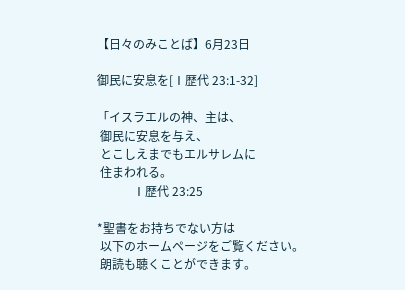【日々のみことば】6月23日

御民に安息を[Ⅰ歴代 23:1-32]

「イスラエルの神、主は、
 御民に安息を与え、
 とこしえまでもエルサレムに
 住まわれる。
            Ⅰ歴代 23:25

*聖書をお持ちでない方は
 以下のホームページをご覧ください。
 朗読も聴くことができます。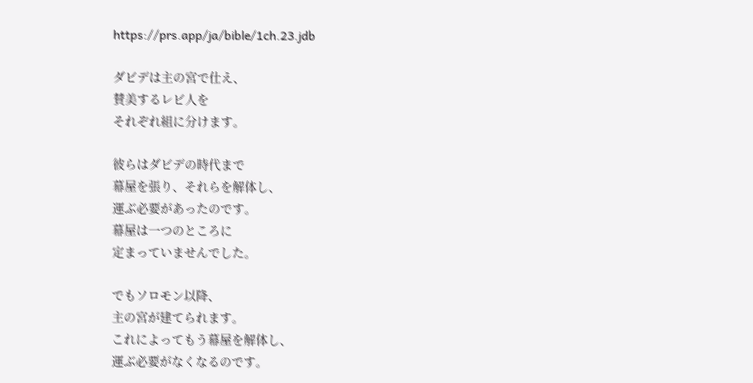https://prs.app/ja/bible/1ch.23.jdb

ダビデは主の宮で仕え、
賛美するレビ人を
それぞれ組に分けます。

彼らはダビデの時代まで
幕屋を張り、それらを解体し、
運ぶ必要があったのです。
幕屋は一つのところに
定まっていませんでした。

でもソロモン以降、
主の宮が建てられます。
これによってもう幕屋を解体し、
運ぶ必要がなくなるのです。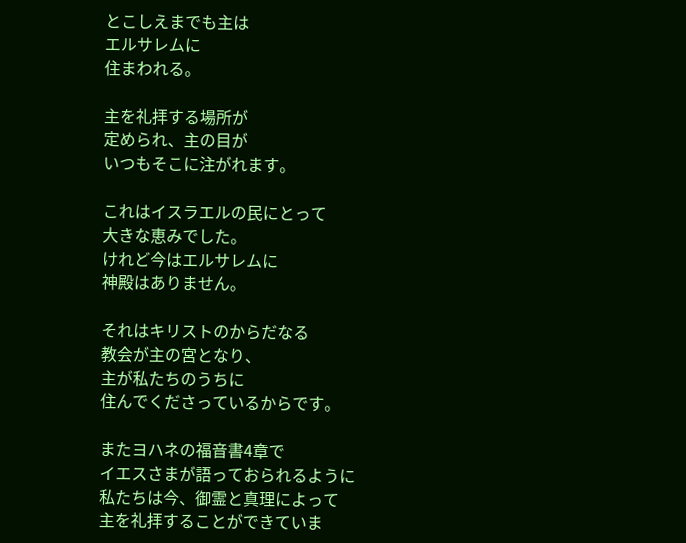とこしえまでも主は
エルサレムに
住まわれる。

主を礼拝する場所が
定められ、主の目が
いつもそこに注がれます。

これはイスラエルの民にとって
大きな恵みでした。
けれど今はエルサレムに
神殿はありません。

それはキリストのからだなる
教会が主の宮となり、
主が私たちのうちに
住んでくださっているからです。

またヨハネの福音書4章で
イエスさまが語っておられるように
私たちは今、御霊と真理によって
主を礼拝することができていま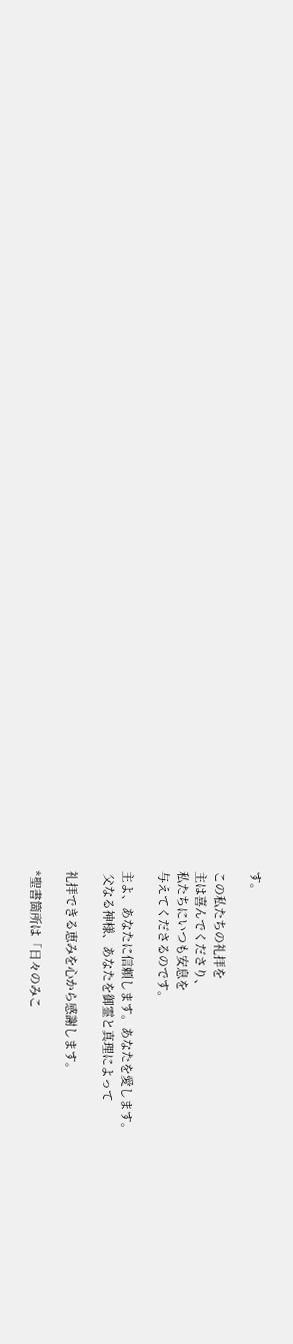す。

この私たちの礼拝を
主は喜んでくださり、
私たちにいつも安息を
与えてくださるのです。

主よ、あなたに信頼します。あなたを愛します。
 父なる神様、あなたを御霊と真理によって

礼拝できる恵みを心から感謝します。

*聖書箇所は「日々のみこ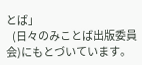とば」
   (日々のみことば出版委員会)にもとづいています。